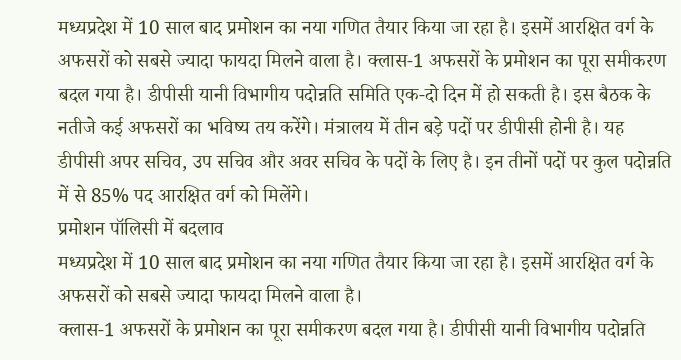मध्यप्रदेश में 10 साल बाद प्रमोशन का नया गणित तैयार किया जा रहा है। इसमें आरक्षित वर्ग के अफसरों को सबसे ज्यादा फायदा मिलने वाला है। क्लास-1 अफसरों के प्रमोशन का पूरा समीकरण बदल गया है। डीपीसी यानी विभागीय पदोन्नति समिति एक-दो दिन में हो सकती है। इस बैठक के नतीजे कई अफसरों का भविष्य तय करेंगे। मंत्रालय में तीन बड़े पदों पर डीपीसी होनी है। यह डीपीसी अपर सचिव, उप सचिव और अवर सचिव के पदों के लिए है। इन तीनों पदों पर कुल पदोन्नति में से 85% पद आरक्षित वर्ग को मिलेंगे।
प्रमोशन पॉलिसी में बदलाव
मध्यप्रदेश में 10 साल बाद प्रमोशन का नया गणित तैयार किया जा रहा है। इसमें आरक्षित वर्ग के अफसरों को सबसे ज्यादा फायदा मिलने वाला है।
क्लास-1 अफसरों के प्रमोशन का पूरा समीकरण बदल गया है। डीपीसी यानी विभागीय पदोन्नति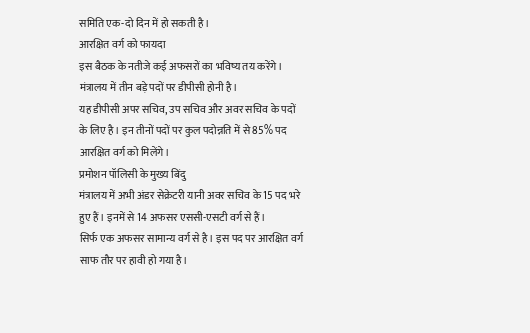समिति एक-दो दिन में हो सकती है।
आरक्षित वर्ग को फायदा
इस बैठक के नतीजे कई अफसरों का भविष्य तय करेंगे। मंत्रालय में तीन बड़े पदों पर डीपीसी होनी है।
यह डीपीसी अपर सचिव, उप सचिव और अवर सचिव के पदों के लिए है। इन तीनों पदों पर कुल पदोन्नति में से 85% पद आरक्षित वर्ग को मिलेंगे।
प्रमोशन पॉलिसी के मुख्य बिंदु
मंत्रालय में अभी अंडर सेक्रेटरी यानी अवर सचिव के 15 पद भरे हुए हैं। इनमें से 14 अफसर एससी-एसटी वर्ग से हैं।
सिर्फ एक अफसर सामान्य वर्ग से है। इस पद पर आरक्षित वर्ग साफ तौर पर हावी हो गया है।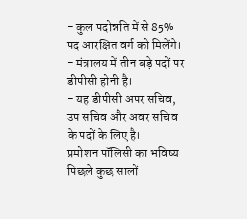- कुल पदोन्नति में से 85% पद आरक्षित वर्ग को मिलेंगे।
- मंत्रालय में तीन बड़े पदों पर डीपीसी होनी है।
- यह डीपीसी अपर सचिव, उप सचिव और अवर सचिव के पदों के लिए है।
प्रमोशन पॉलिसी का भविष्य
पिछले कुछ सालों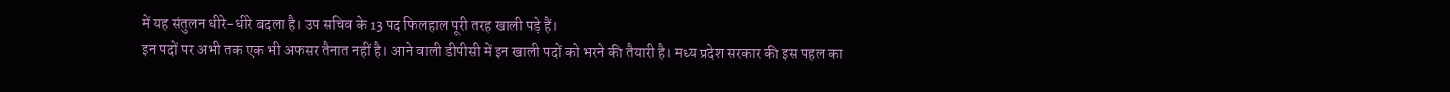में यह संतुलन धीरे-धीरे बदला है। उप सचिव के 13 पद फिलहाल पूरी तरह खाली पड़े हैं।
इन पदों पर अभी तक एक भी अफसर तैनात नहीं है। आने वाली डीपीसी में इन खाली पदों को भरने की तैयारी है। मध्य प्रदेश सरकार की इस पहल का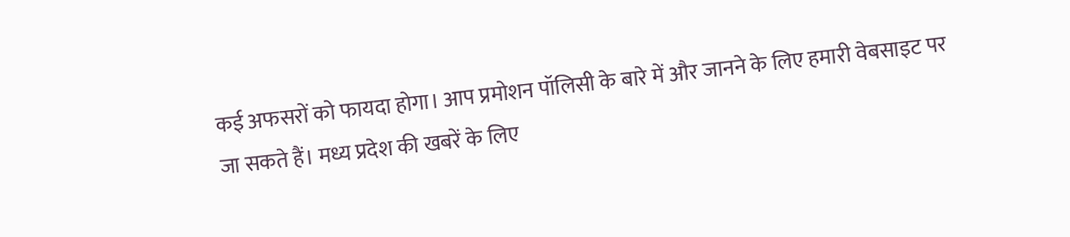कई अफसरों को फायदा होगा। आप प्रमोशन पॉलिसी के बारे में और जानने के लिए हमारी वेबसाइट पर जा सकते हैं। मध्य प्रदेश की खबरें के लिए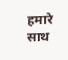हमारे साथ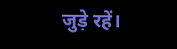जुड़े रहें।